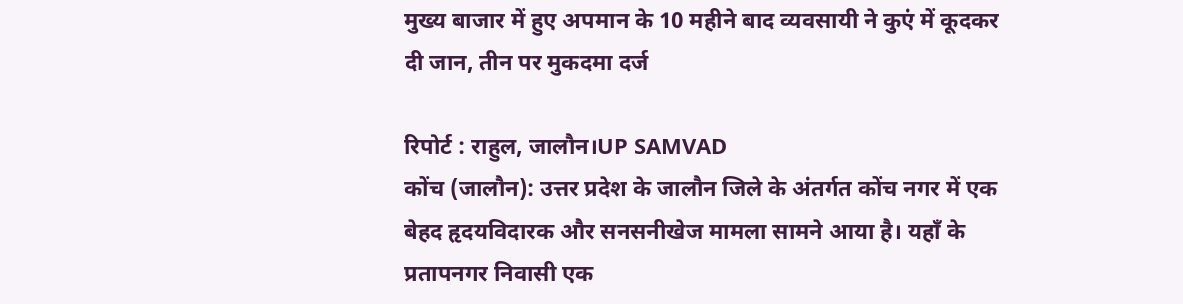मुख्य बाजार में हुए अपमान के 10 महीने बाद व्यवसायी ने कुएं में कूदकर दी जान, तीन पर मुकदमा दर्ज

रिपोर्ट : राहुल, जालौन।UP SAMVAD
कोंच (जालौन): उत्तर प्रदेश के जालौन जिले के अंतर्गत कोंच नगर में एक बेहद हृदयविदारक और सनसनीखेज मामला सामने आया है। यहाँ के प्रतापनगर निवासी एक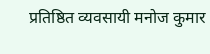प्रतिष्ठित व्यवसायी मनोज कुमार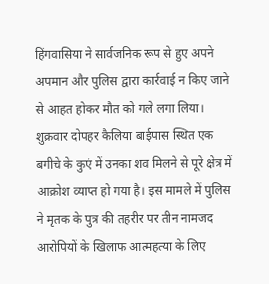हिंगवासिया ने सार्वजनिक रूप से हुए अपने अपमान और पुलिस द्वारा कार्रवाई न किए जाने से आहत होकर मौत को गले लगा लिया। शुक्रवार दोपहर कैलिया बाईपास स्थित एक बगीचे के कुएं में उनका शव मिलने से पूरे क्षेत्र में आक्रोश व्याप्त हो गया है। इस मामले में पुलिस ने मृतक के पुत्र की तहरीर पर तीन नामजद आरोपियों के खिलाफ आत्महत्या के लिए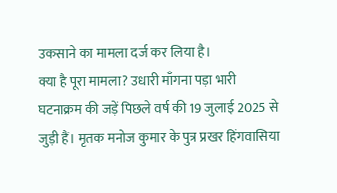उकसाने का मामला दर्ज कर लिया है।
क्या है पूरा मामला? उधारी माँगना पड़ा भारी
घटनाक्रम की जड़ें पिछले वर्ष की 19 जुलाई 2025 से जुड़ी हैं। मृतक मनोज कुमार के पुत्र प्रखर हिंगवासिया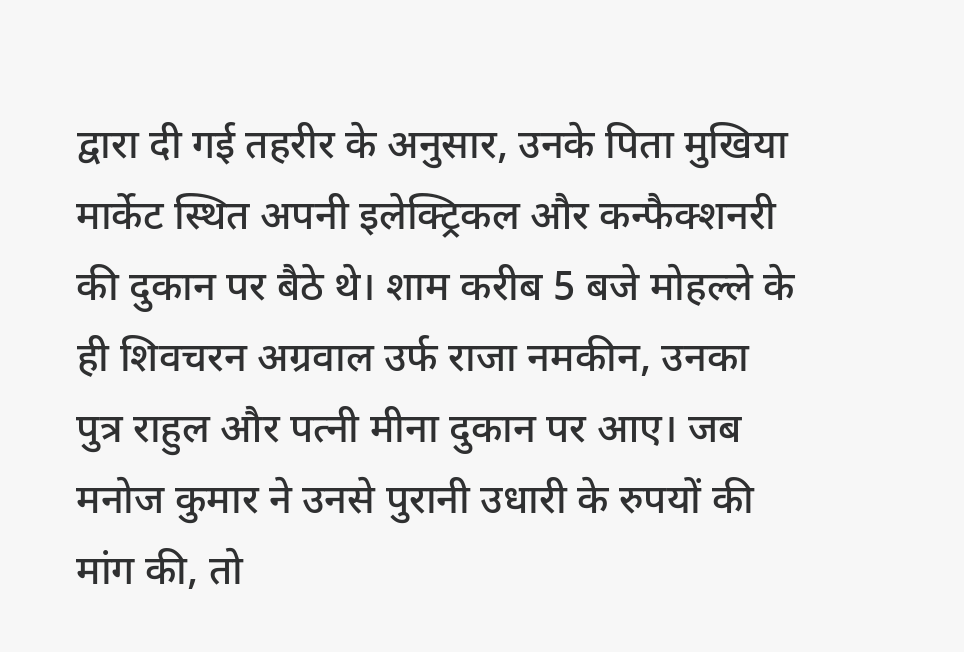द्वारा दी गई तहरीर के अनुसार, उनके पिता मुखिया मार्केट स्थित अपनी इलेक्ट्रिकल और कन्फैक्शनरी की दुकान पर बैठे थे। शाम करीब 5 बजे मोहल्ले के ही शिवचरन अग्रवाल उर्फ राजा नमकीन, उनका पुत्र राहुल और पत्नी मीना दुकान पर आए। जब मनोज कुमार ने उनसे पुरानी उधारी के रुपयों की मांग की, तो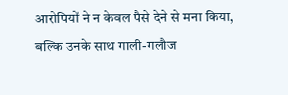आरोपियों ने न केवल पैसे देने से मना किया, बल्कि उनके साथ गाली-गलौज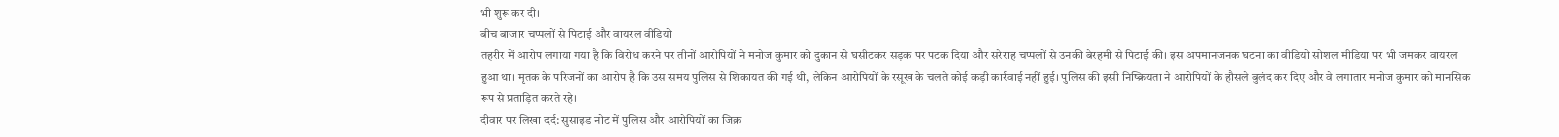भी शुरू कर दी।
बीच बाजार चप्पलों से पिटाई और वायरल वीडियो
तहरीर में आरोप लगाया गया है कि विरोध करने पर तीनों आरोपियों ने मनोज कुमार को दुकान से घसीटकर सड़क पर पटक दिया और सरेराह चप्पलों से उनकी बेरहमी से पिटाई की। इस अपमानजनक घटना का वीडियो सोशल मीडिया पर भी जमकर वायरल हुआ था। मृतक के परिजनों का आरोप है कि उस समय पुलिस से शिकायत की गई थी, लेकिन आरोपियों के रसूख के चलते कोई कड़ी कार्रवाई नहीं हुई। पुलिस की इसी निष्क्रियता ने आरोपियों के हौसले बुलंद कर दिए और वे लगातार मनोज कुमार को मानसिक रूप से प्रताड़ित करते रहे।
दीवार पर लिखा दर्द: सुसाइड नोट में पुलिस और आरोपियों का जिक्र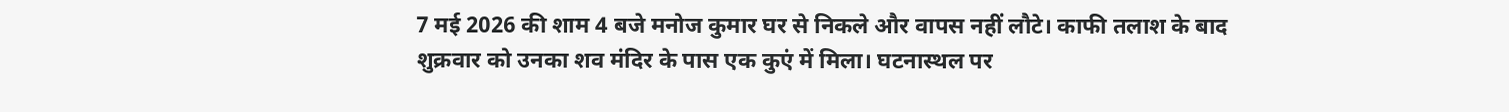7 मई 2026 की शाम 4 बजे मनोज कुमार घर से निकले और वापस नहीं लौटे। काफी तलाश के बाद शुक्रवार को उनका शव मंदिर के पास एक कुएं में मिला। घटनास्थल पर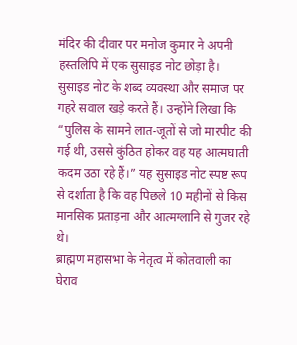मंदिर की दीवार पर मनोज कुमार ने अपनी हस्तलिपि में एक सुसाइड नोट छोड़ा है। सुसाइड नोट के शब्द व्यवस्था और समाज पर गहरे सवाल खड़े करते हैं। उन्होंने लिखा कि “पुलिस के सामने लात-जूतों से जो मारपीट की गई थी, उससे कुंठित होकर वह यह आत्मघाती कदम उठा रहे हैं।” यह सुसाइड नोट स्पष्ट रूप से दर्शाता है कि वह पिछले 10 महीनों से किस मानसिक प्रताड़ना और आत्मग्लानि से गुजर रहे थे।
ब्राह्मण महासभा के नेतृत्व में कोतवाली का घेराव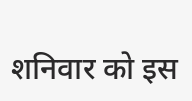शनिवार को इस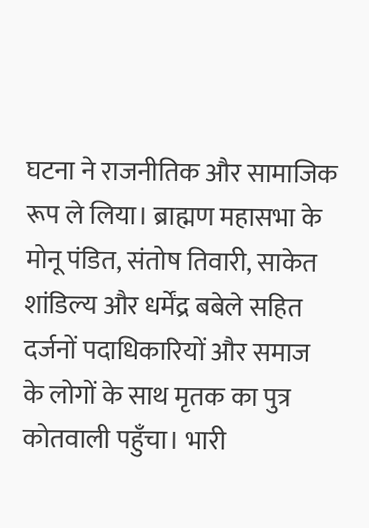घटना ने राजनीतिक और सामाजिक रूप ले लिया। ब्राह्मण महासभा के मोनू पंडित, संतोष तिवारी, साकेत शांडिल्य और धर्मेंद्र बबेले सहित दर्जनों पदाधिकारियों और समाज के लोगों के साथ मृतक का पुत्र कोतवाली पहुँचा। भारी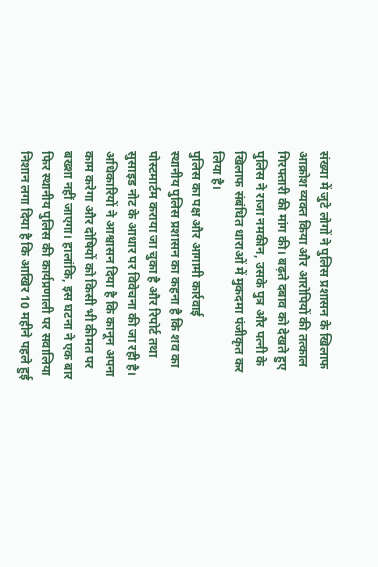संख्या में जुटे लोगों ने पुलिस प्रशासन के खिलाफ आक्रोश व्यक्त किया और आरोपियों की तत्काल गिरफ्तारी की मांग की। बढ़ते दबाव को देखते हुए पुलिस ने राजा नमकीन, उसके पुत्र और पत्नी के खिलाफ संबंधित धाराओं में मुकदमा पंजीकृत कर लिया है।
पुलिस का पक्ष और आगामी कार्रवाई
स्थानीय पुलिस प्रशासन का कहना है कि शव का पोस्टमार्टम कराया जा चुका है और रिपोर्ट तथा सुसाइड नोट के आधार पर विवेचना की जा रही है। अधिकारियों ने आश्वासन दिया है कि कानून अपना काम करेगा और दोषियों को किसी भी कीमत पर बख्शा नहीं जाएगा। हालांकि, इस घटना ने एक बार फिर स्थानीय पुलिस की कार्यप्रणाली पर सवालिया निशान लगा दिया है कि आखिर 10 महीने पहले हुई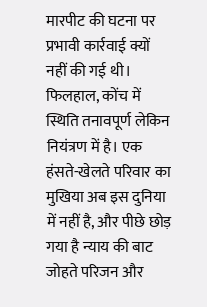मारपीट की घटना पर प्रभावी कार्रवाई क्यों नहीं की गई थी।
फिलहाल, कोंच में स्थिति तनावपूर्ण लेकिन नियंत्रण में है। एक हंसते-खेलते परिवार का मुखिया अब इस दुनिया में नहीं है, और पीछे छोड़ गया है न्याय की बाट जोहते परिजन और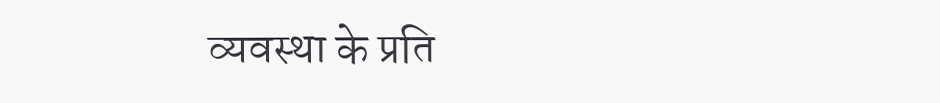व्यवस्था के प्रति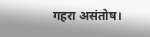गहरा असंतोष।